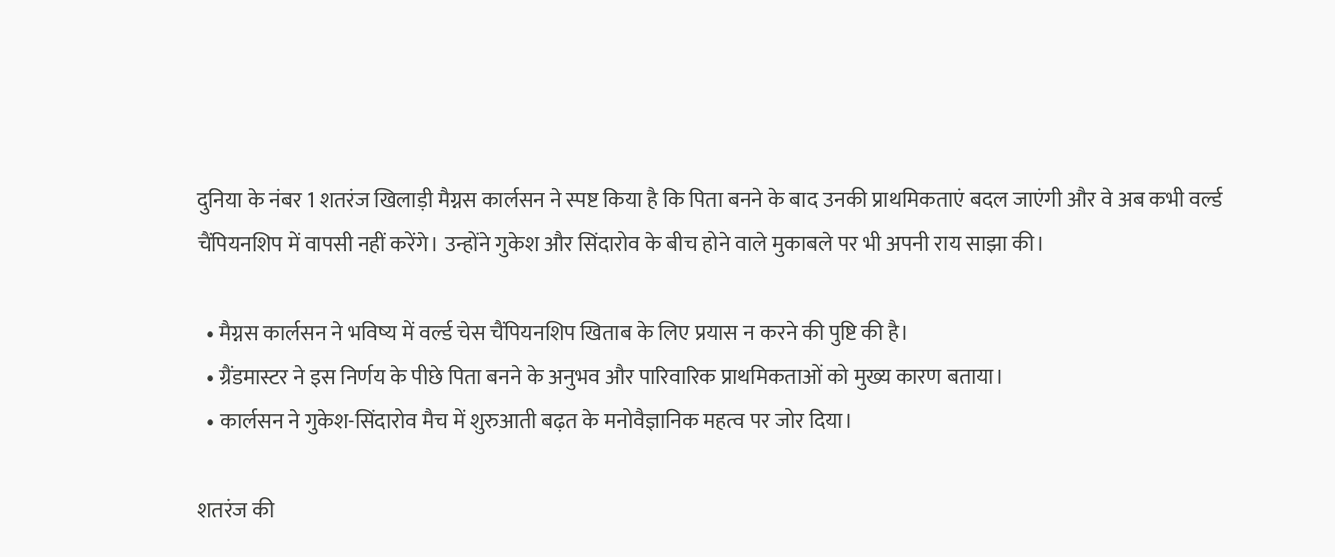दुनिया के नंबर 1 शतरंज खिलाड़ी मैग्नस कार्लसन ने स्पष्ट किया है कि पिता बनने के बाद उनकी प्राथमिकताएं बदल जाएंगी और वे अब कभी वर्ल्ड चैंपियनशिप में वापसी नहीं करेंगे। उन्होंने गुकेश और सिंदारोव के बीच होने वाले मुकाबले पर भी अपनी राय साझा की।

  • मैग्नस कार्लसन ने भविष्य में वर्ल्ड चेस चैंपियनशिप खिताब के लिए प्रयास न करने की पुष्टि की है।
  • ग्रैंडमास्टर ने इस निर्णय के पीछे पिता बनने के अनुभव और पारिवारिक प्राथमिकताओं को मुख्य कारण बताया।
  • कार्लसन ने गुकेश-सिंदारोव मैच में शुरुआती बढ़त के मनोवैज्ञानिक महत्व पर जोर दिया।

शतरंज की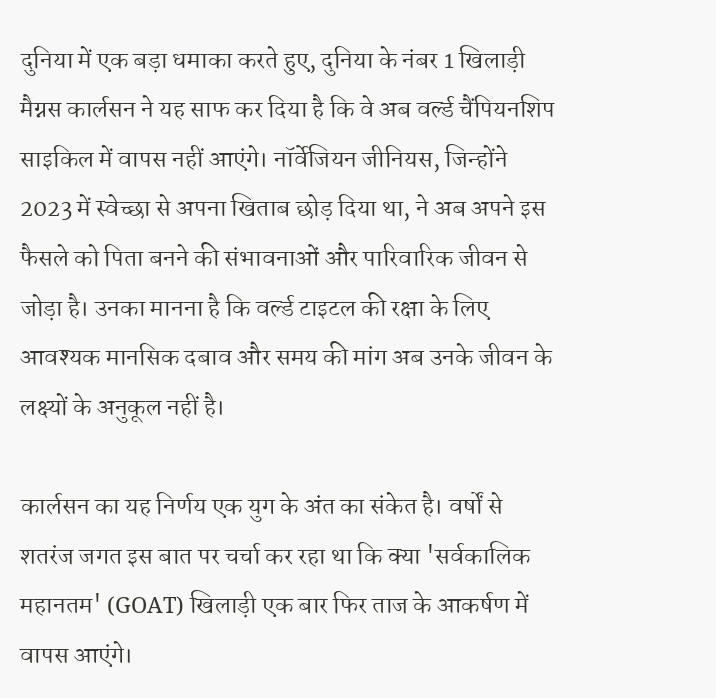दुनिया में एक बड़ा धमाका करते हुए, दुनिया के नंबर 1 खिलाड़ी मैग्नस कार्लसन ने यह साफ कर दिया है कि वे अब वर्ल्ड चैंपियनशिप साइकिल में वापस नहीं आएंगे। नॉर्वेजियन जीनियस, जिन्होंने 2023 में स्वेच्छा से अपना खिताब छोड़ दिया था, ने अब अपने इस फैसले को पिता बनने की संभावनाओं और पारिवारिक जीवन से जोड़ा है। उनका मानना है कि वर्ल्ड टाइटल की रक्षा के लिए आवश्यक मानसिक दबाव और समय की मांग अब उनके जीवन के लक्ष्यों के अनुकूल नहीं है।

कार्लसन का यह निर्णय एक युग के अंत का संकेत है। वर्षों से शतरंज जगत इस बात पर चर्चा कर रहा था कि क्या 'सर्वकालिक महानतम' (GOAT) खिलाड़ी एक बार फिर ताज के आकर्षण में वापस आएंगे।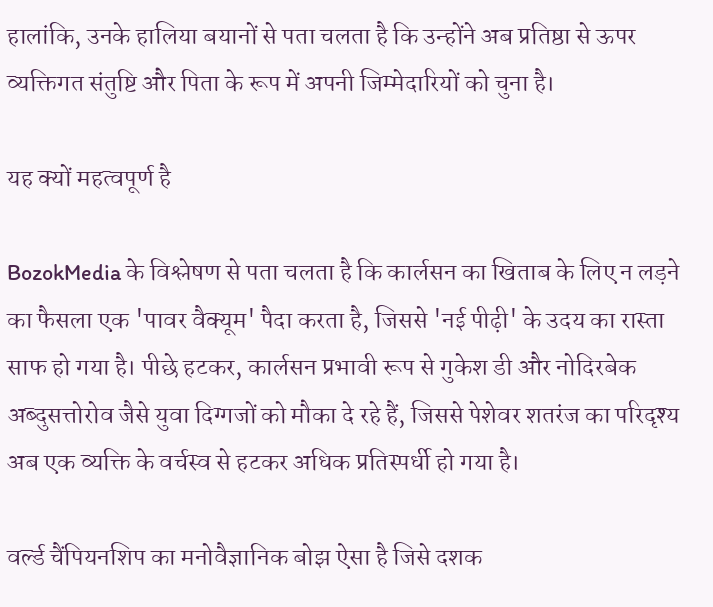हालांकि, उनके हालिया बयानों से पता चलता है कि उन्होंने अब प्रतिष्ठा से ऊपर व्यक्तिगत संतुष्टि और पिता के रूप में अपनी जिम्मेदारियों को चुना है।

यह क्यों महत्वपूर्ण है

BozokMedia के विश्लेषण से पता चलता है कि कार्लसन का खिताब के लिए न लड़ने का फैसला एक 'पावर वैक्यूम' पैदा करता है, जिससे 'नई पीढ़ी' के उदय का रास्ता साफ हो गया है। पीछे हटकर, कार्लसन प्रभावी रूप से गुकेश डी और नोदिरबेक अब्दुसत्तोरोव जैसे युवा दिग्गजों को मौका दे रहे हैं, जिससे पेशेवर शतरंज का परिदृश्य अब एक व्यक्ति के वर्चस्व से हटकर अधिक प्रतिस्पर्धी हो गया है।

वर्ल्ड चैंपियनशिप का मनोवैज्ञानिक बोझ ऐसा है जिसे दशक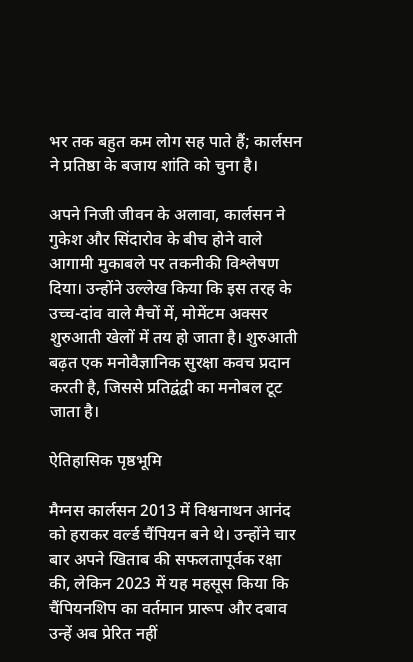भर तक बहुत कम लोग सह पाते हैं; कार्लसन ने प्रतिष्ठा के बजाय शांति को चुना है।

अपने निजी जीवन के अलावा, कार्लसन ने गुकेश और सिंदारोव के बीच होने वाले आगामी मुकाबले पर तकनीकी विश्लेषण दिया। उन्होंने उल्लेख किया कि इस तरह के उच्च-दांव वाले मैचों में, मोमेंटम अक्सर शुरुआती खेलों में तय हो जाता है। शुरुआती बढ़त एक मनोवैज्ञानिक सुरक्षा कवच प्रदान करती है, जिससे प्रतिद्वंद्वी का मनोबल टूट जाता है।

ऐतिहासिक पृष्ठभूमि

मैग्नस कार्लसन 2013 में विश्वनाथन आनंद को हराकर वर्ल्ड चैंपियन बने थे। उन्होंने चार बार अपने खिताब की सफलतापूर्वक रक्षा की, लेकिन 2023 में यह महसूस किया कि चैंपियनशिप का वर्तमान प्रारूप और दबाव उन्हें अब प्रेरित नहीं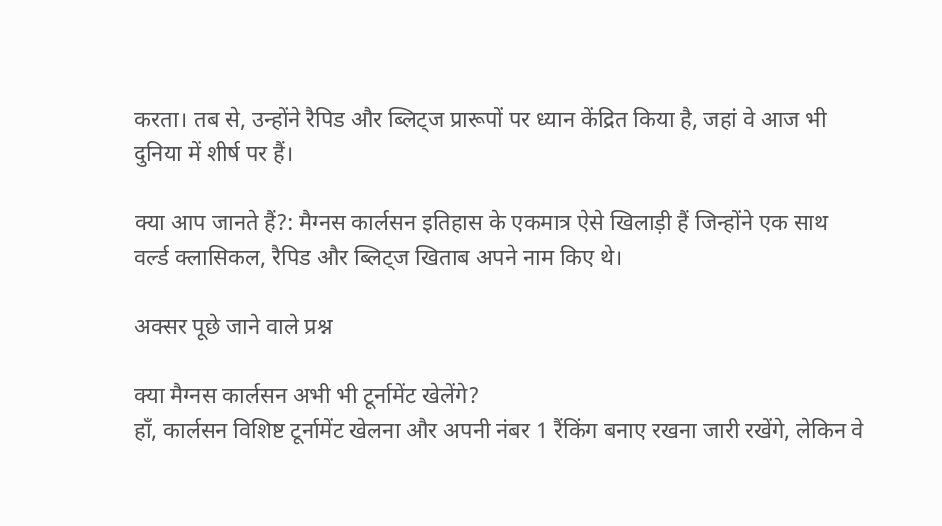करता। तब से, उन्होंने रैपिड और ब्लिट्ज प्रारूपों पर ध्यान केंद्रित किया है, जहां वे आज भी दुनिया में शीर्ष पर हैं।

क्या आप जानते हैं?: मैग्नस कार्लसन इतिहास के एकमात्र ऐसे खिलाड़ी हैं जिन्होंने एक साथ वर्ल्ड क्लासिकल, रैपिड और ब्लिट्ज खिताब अपने नाम किए थे।

अक्सर पूछे जाने वाले प्रश्न

क्या मैग्नस कार्लसन अभी भी टूर्नामेंट खेलेंगे?
हाँ, कार्लसन विशिष्ट टूर्नामेंट खेलना और अपनी नंबर 1 रैंकिंग बनाए रखना जारी रखेंगे, लेकिन वे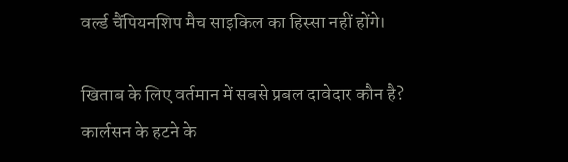वर्ल्ड चैंपियनशिप मैच साइकिल का हिस्सा नहीं होंगे।

खिताब के लिए वर्तमान में सबसे प्रबल दावेदार कौन है?
कार्लसन के हटने के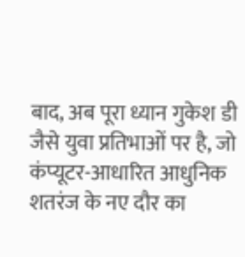बाद, अब पूरा ध्यान गुकेश डी जैसे युवा प्रतिभाओं पर है, जो कंप्यूटर-आधारित आधुनिक शतरंज के नए दौर का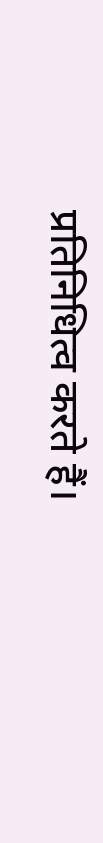प्रतिनिधित्व करते हैं।